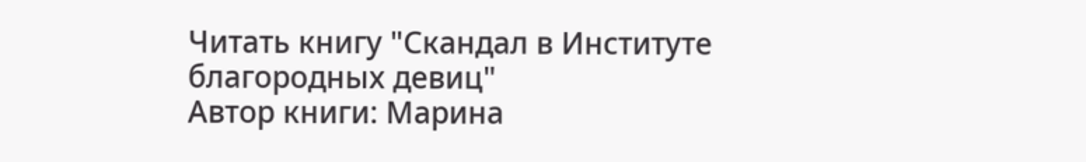Читать книгу "Скандал в Институте благородных девиц"
Автор книги: Марина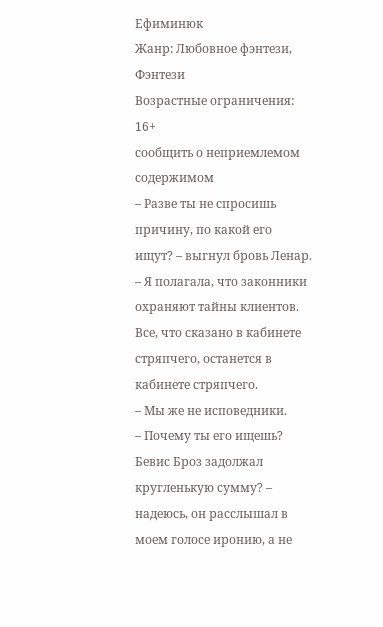Ефиминюк
Жанр: Любовное фэнтези, Фэнтези
Возрастные ограничения: 16+
сообщить о неприемлемом содержимом
– Разве ты не спросишь причину, по какой его ищут? – выгнул бровь Ленар.
– Я полагала, что законники охраняют тайны клиентов. Все, что сказано в кабинете стряпчего, останется в кабинете стряпчего.
– Мы же не исповедники.
– Почему ты его ищешь? Бевис Броз задолжал кругленькую сумму? – надеюсь, он расслышал в моем голосе иронию, а не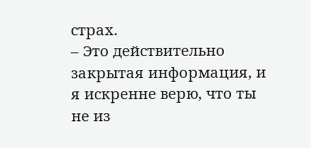страх.
– Это действительно закрытая информация, и я искренне верю, что ты не из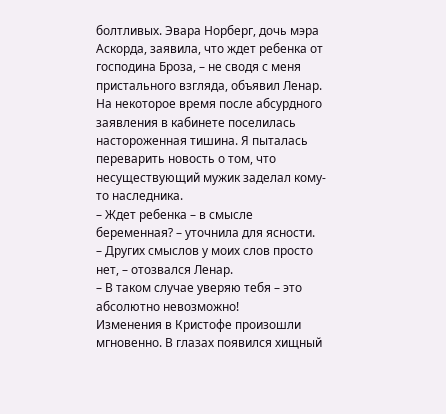болтливых. Эвара Норберг, дочь мэра Аскорда, заявила, что ждет ребенка от господина Броза, – не сводя с меня пристального взгляда, объявил Ленар.
На некоторое время после абсурдного заявления в кабинете поселилась настороженная тишина. Я пыталась переварить новость о том, что несуществующий мужик заделал кому-то наследника.
– Ждет ребенка – в смысле беременная? – уточнила для ясности.
– Других смыслов у моих слов просто нет, – отозвался Ленар.
– В таком случае уверяю тебя – это абсолютно невозможно!
Изменения в Кристофе произошли мгновенно. В глазах появился хищный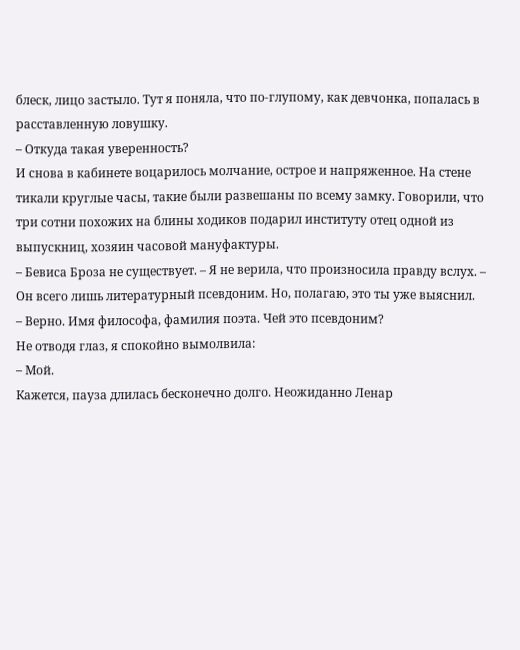блеск, лицо застыло. Тут я поняла, что по-глупому, как девчонка, попалась в расставленную ловушку.
– Откуда такая уверенность?
И снова в кабинете воцарилось молчание, острое и напряженное. На стене тикали круглые часы, такие были развешаны по всему замку. Говорили, что три сотни похожих на блины ходиков подарил институту отец одной из выпускниц, хозяин часовой мануфактуры.
– Бевиса Броза не существует. – Я не верила, что произносила правду вслух. – Он всего лишь литературный псевдоним. Но, полагаю, это ты уже выяснил.
– Верно. Имя философа, фамилия поэта. Чей это псевдоним?
Не отводя глаз, я спокойно вымолвила:
– Мой.
Кажется, пауза длилась бесконечно долго. Неожиданно Ленар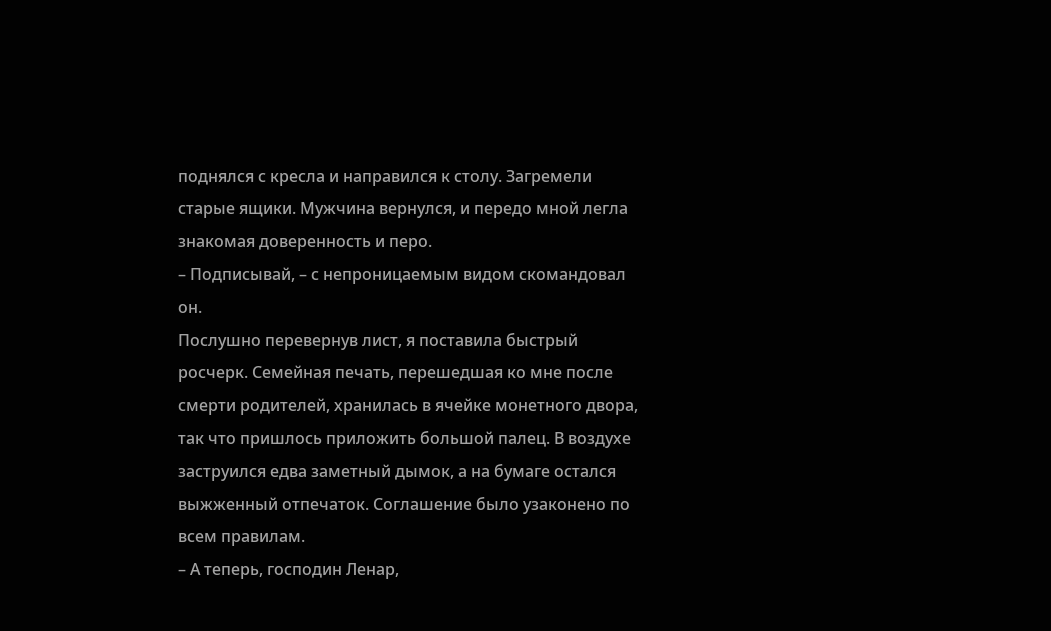поднялся с кресла и направился к столу. Загремели старые ящики. Мужчина вернулся, и передо мной легла знакомая доверенность и перо.
– Подписывай, – с непроницаемым видом скомандовал он.
Послушно перевернув лист, я поставила быстрый росчерк. Семейная печать, перешедшая ко мне после смерти родителей, хранилась в ячейке монетного двора, так что пришлось приложить большой палец. В воздухе заструился едва заметный дымок, а на бумаге остался выжженный отпечаток. Соглашение было узаконено по всем правилам.
– А теперь, господин Ленар,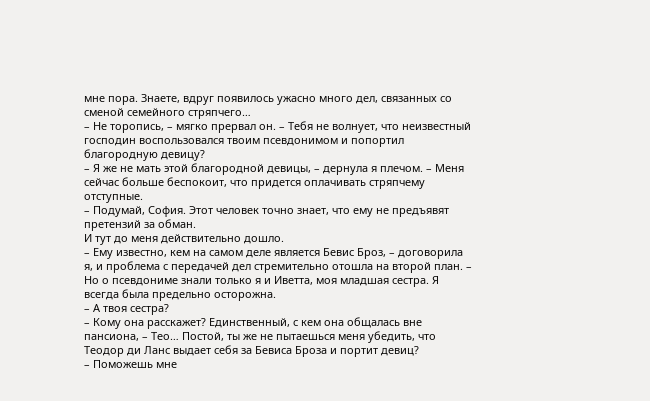мне пора. Знаете, вдруг появилось ужасно много дел, связанных со сменой семейного стряпчего…
– Не торопись, – мягко прервал он. – Тебя не волнует, что неизвестный господин воспользовался твоим псевдонимом и попортил благородную девицу?
– Я же не мать этой благородной девицы, – дернула я плечом. – Меня сейчас больше беспокоит, что придется оплачивать стряпчему отступные.
– Подумай, София. Этот человек точно знает, что ему не предъявят претензий за обман.
И тут до меня действительно дошло.
– Ему известно, кем на самом деле является Бевис Броз, – договорила я, и проблема с передачей дел стремительно отошла на второй план. – Но о псевдониме знали только я и Иветта, моя младшая сестра. Я всегда была предельно осторожна.
– А твоя сестра?
– Кому она расскажет? Единственный, с кем она общалась вне пансиона, – Тео… Постой, ты же не пытаешься меня убедить, что Теодор ди Ланс выдает себя за Бевиса Броза и портит девиц?
– Поможешь мне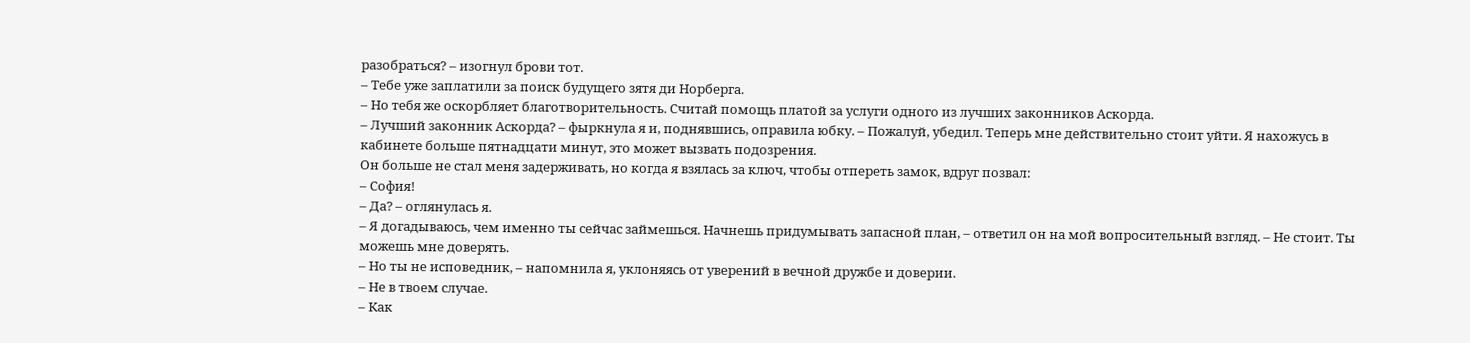разобраться? – изогнул брови тот.
– Тебе уже заплатили за поиск будущего зятя ди Норберга.
– Но тебя же оскорбляет благотворительность. Считай помощь платой за услуги одного из лучших законников Аскорда.
– Лучший законник Аскорда? – фыркнула я и, поднявшись, оправила юбку. – Пожалуй, убедил. Теперь мне действительно стоит уйти. Я нахожусь в кабинете больше пятнадцати минут, это может вызвать подозрения.
Он больше не стал меня задерживать, но когда я взялась за ключ, чтобы отпереть замок, вдруг позвал:
– София!
– Да? – оглянулась я.
– Я догадываюсь, чем именно ты сейчас займешься. Начнешь придумывать запасной план, – ответил он на мой вопросительный взгляд. – Не стоит. Ты можешь мне доверять.
– Но ты не исповедник, – напомнила я, уклоняясь от уверений в вечной дружбе и доверии.
– Не в твоем случае.
– Как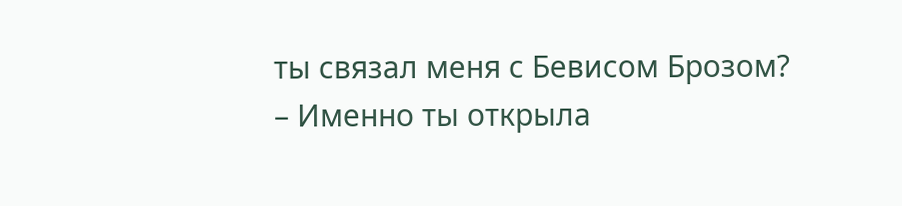ты связал меня с Бевисом Брозом?
– Именно ты открыла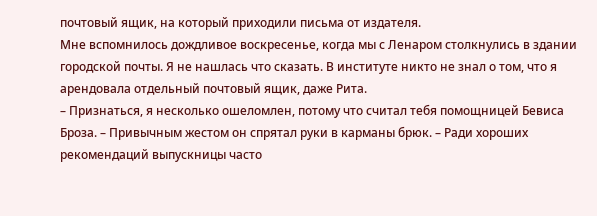почтовый ящик, на который приходили письма от издателя.
Мне вспомнилось дождливое воскресенье, когда мы с Ленаром столкнулись в здании городской почты. Я не нашлась что сказать. В институте никто не знал о том, что я арендовала отдельный почтовый ящик, даже Рита.
– Признаться, я несколько ошеломлен, потому что считал тебя помощницей Бевиса Броза. – Привычным жестом он спрятал руки в карманы брюк. – Ради хороших рекомендаций выпускницы часто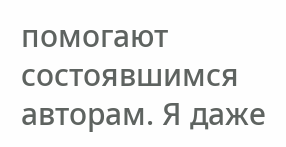помогают состоявшимся авторам. Я даже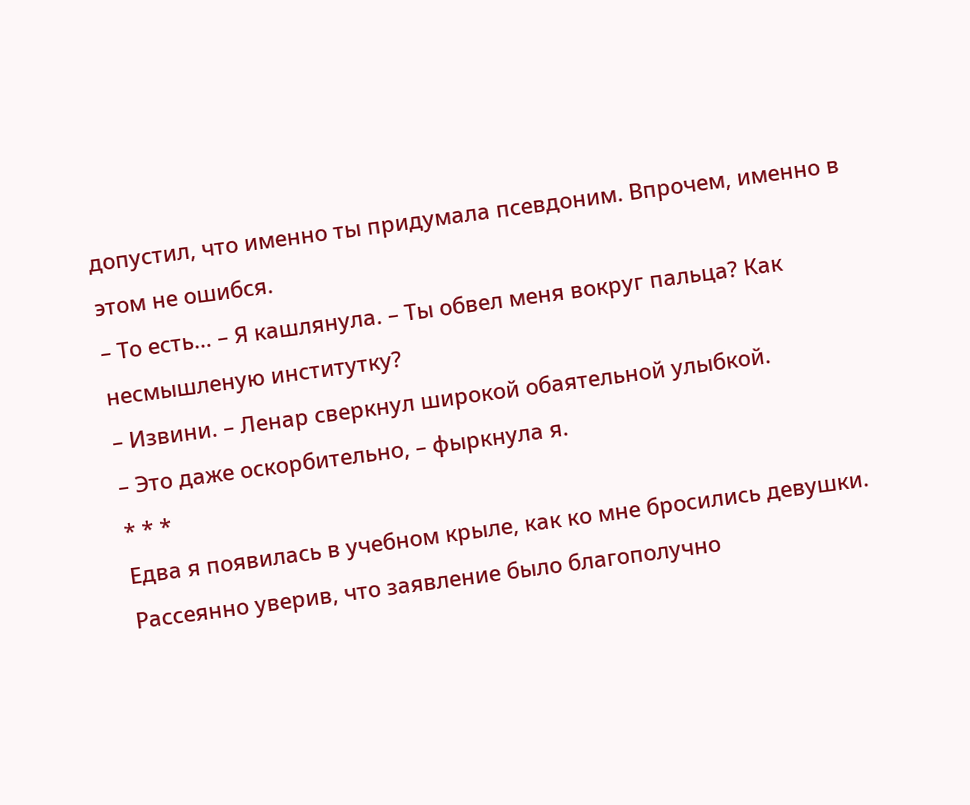допустил, что именно ты придумала псевдоним. Впрочем, именно в этом не ошибся.
– То есть… – Я кашлянула. – Ты обвел меня вокруг пальца? Как несмышленую институтку?
– Извини. – Ленар сверкнул широкой обаятельной улыбкой.
– Это даже оскорбительно, – фыркнула я.
* * *
Едва я появилась в учебном крыле, как ко мне бросились девушки. Рассеянно уверив, что заявление было благополучно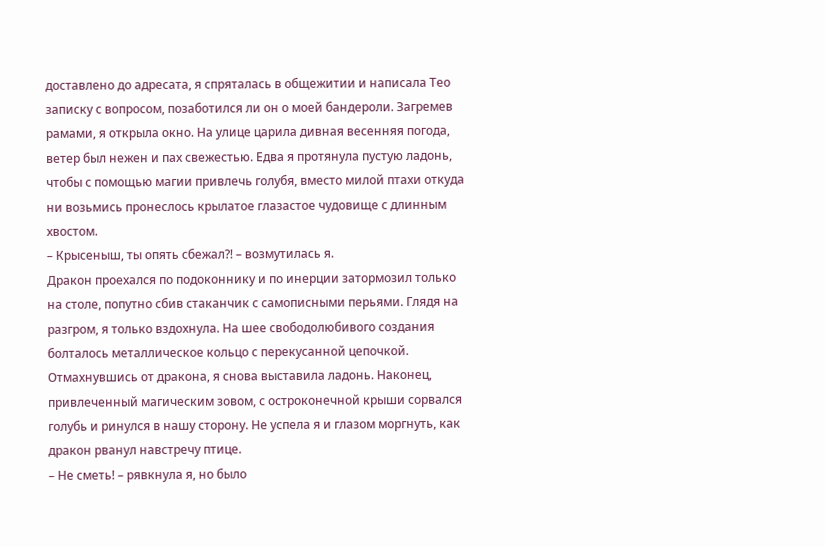доставлено до адресата, я спряталась в общежитии и написала Тео записку с вопросом, позаботился ли он о моей бандероли. Загремев рамами, я открыла окно. На улице царила дивная весенняя погода, ветер был нежен и пах свежестью. Едва я протянула пустую ладонь, чтобы с помощью магии привлечь голубя, вместо милой птахи откуда ни возьмись пронеслось крылатое глазастое чудовище с длинным хвостом.
– Крысеныш, ты опять сбежал?! – возмутилась я.
Дракон проехался по подоконнику и по инерции затормозил только на столе, попутно сбив стаканчик с самописными перьями. Глядя на разгром, я только вздохнула. На шее свободолюбивого создания болталось металлическое кольцо с перекусанной цепочкой. Отмахнувшись от дракона, я снова выставила ладонь. Наконец, привлеченный магическим зовом, с остроконечной крыши сорвался голубь и ринулся в нашу сторону. Не успела я и глазом моргнуть, как дракон рванул навстречу птице.
– Не сметь! – рявкнула я, но было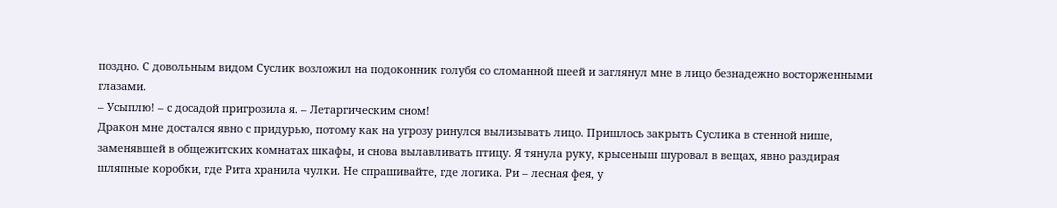поздно. С довольным видом Суслик возложил на подоконник голубя со сломанной шеей и заглянул мне в лицо безнадежно восторженными глазами.
– Усыплю! – с досадой пригрозила я. – Летаргическим сном!
Дракон мне достался явно с придурью, потому как на угрозу ринулся вылизывать лицо. Пришлось закрыть Суслика в стенной нише, заменявшей в общежитских комнатах шкафы, и снова вылавливать птицу. Я тянула руку, крысеныш шуровал в вещах, явно раздирая шляпные коробки, где Рита хранила чулки. Не спрашивайте, где логика. Ри – лесная фея, у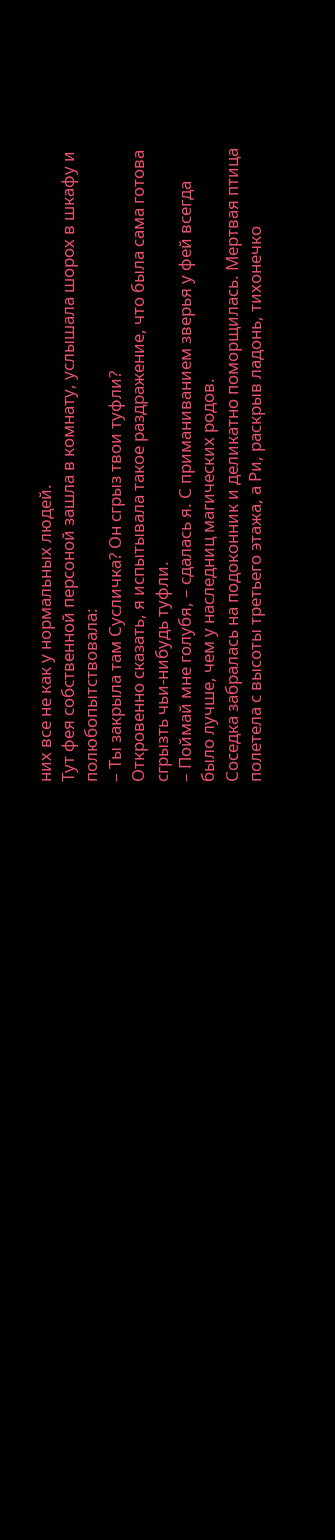них все не как у нормальных людей.
Тут фея собственной персоной зашла в комнату, услышала шорох в шкафу и полюбопытствовала:
– Ты закрыла там Сусличка? Он сгрыз твои туфли?
Откровенно сказать, я испытывала такое раздражение, что была сама готова сгрызть чьи-нибудь туфли.
– Поймай мне голубя, – сдалась я. С приманиванием зверья у фей всегда было лучше, чем у наследниц магических родов.
Соседка забралась на подоконник и деликатно поморщилась. Мертвая птица полетела с высоты третьего этажа, а Ри, раскрыв ладонь, тихонечко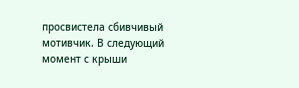просвистела сбивчивый мотивчик. В следующий момент с крыши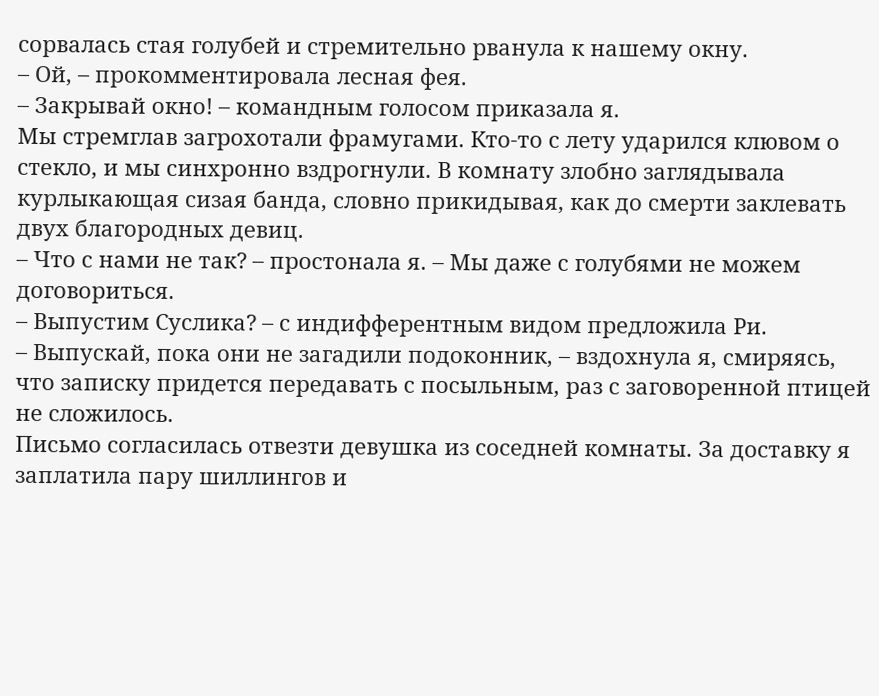сорвалась стая голубей и стремительно рванула к нашему окну.
– Ой, – прокомментировала лесная фея.
– Закрывай окно! – командным голосом приказала я.
Мы стремглав загрохотали фрамугами. Кто-то с лету ударился клювом о стекло, и мы синхронно вздрогнули. В комнату злобно заглядывала курлыкающая сизая банда, словно прикидывая, как до смерти заклевать двух благородных девиц.
– Что с нами не так? – простонала я. – Мы даже с голубями не можем договориться.
– Выпустим Суслика? – с индифферентным видом предложила Ри.
– Выпускай, пока они не загадили подоконник, – вздохнула я, смиряясь, что записку придется передавать с посыльным, раз с заговоренной птицей не сложилось.
Письмо согласилась отвезти девушка из соседней комнаты. За доставку я заплатила пару шиллингов и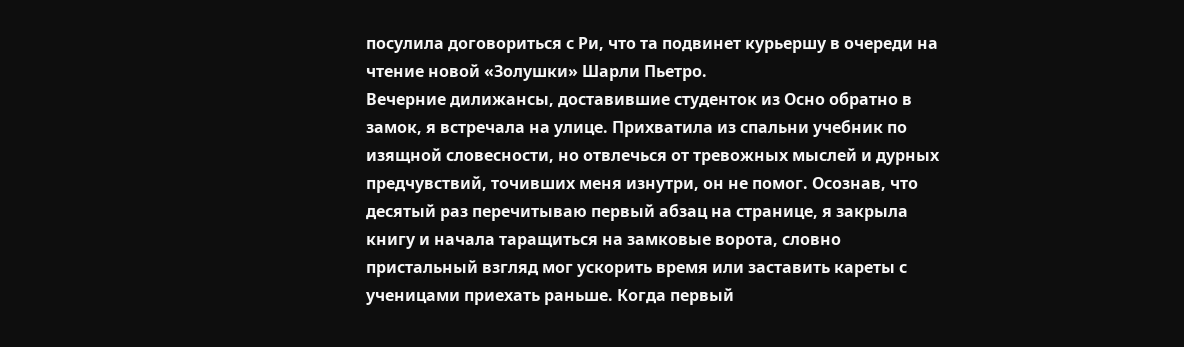посулила договориться с Ри, что та подвинет курьершу в очереди на чтение новой «Золушки» Шарли Пьетро.
Вечерние дилижансы, доставившие студенток из Осно обратно в замок, я встречала на улице. Прихватила из спальни учебник по изящной словесности, но отвлечься от тревожных мыслей и дурных предчувствий, точивших меня изнутри, он не помог. Осознав, что десятый раз перечитываю первый абзац на странице, я закрыла книгу и начала таращиться на замковые ворота, словно пристальный взгляд мог ускорить время или заставить кареты с ученицами приехать раньше. Когда первый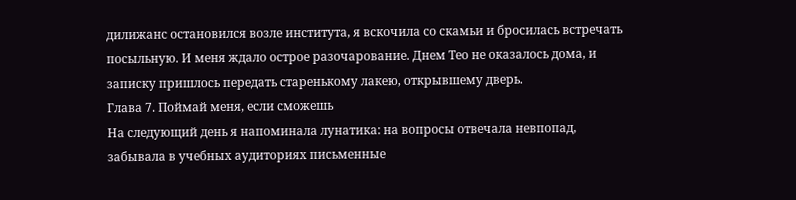дилижанс остановился возле института, я вскочила со скамьи и бросилась встречать посыльную. И меня ждало острое разочарование. Днем Тео не оказалось дома, и записку пришлось передать старенькому лакею, открывшему дверь.
Глава 7. Поймай меня, если сможешь
На следующий день я напоминала лунатика: на вопросы отвечала невпопад, забывала в учебных аудиториях письменные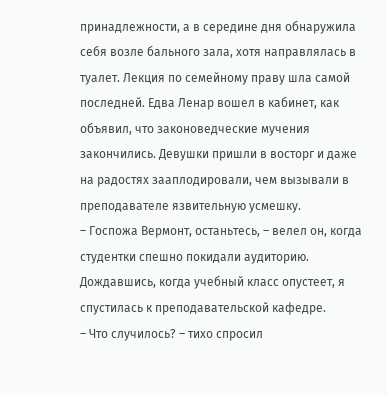принадлежности, а в середине дня обнаружила себя возле бального зала, хотя направлялась в туалет. Лекция по семейному праву шла самой последней. Едва Ленар вошел в кабинет, как объявил, что законоведческие мучения закончились. Девушки пришли в восторг и даже на радостях зааплодировали, чем вызывали в преподавателе язвительную усмешку.
– Госпожа Вермонт, останьтесь, – велел он, когда студентки спешно покидали аудиторию.
Дождавшись, когда учебный класс опустеет, я спустилась к преподавательской кафедре.
– Что случилось? – тихо спросил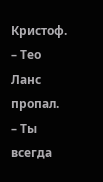Кристоф.
– Тео Ланс пропал.
– Ты всегда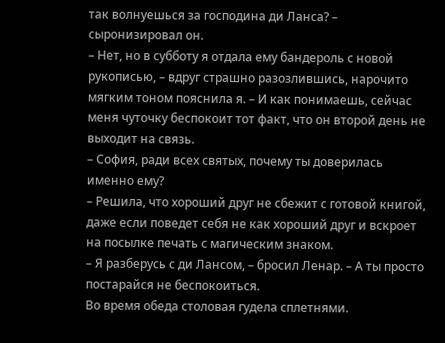так волнуешься за господина ди Ланса? – сыронизировал он.
– Нет, но в субботу я отдала ему бандероль с новой рукописью, – вдруг страшно разозлившись, нарочито мягким тоном пояснила я. – И как понимаешь, сейчас меня чуточку беспокоит тот факт, что он второй день не выходит на связь.
– София, ради всех святых, почему ты доверилась именно ему?
– Решила, что хороший друг не сбежит с готовой книгой, даже если поведет себя не как хороший друг и вскроет на посылке печать с магическим знаком.
– Я разберусь с ди Лансом, – бросил Ленар. – А ты просто постарайся не беспокоиться.
Во время обеда столовая гудела сплетнями.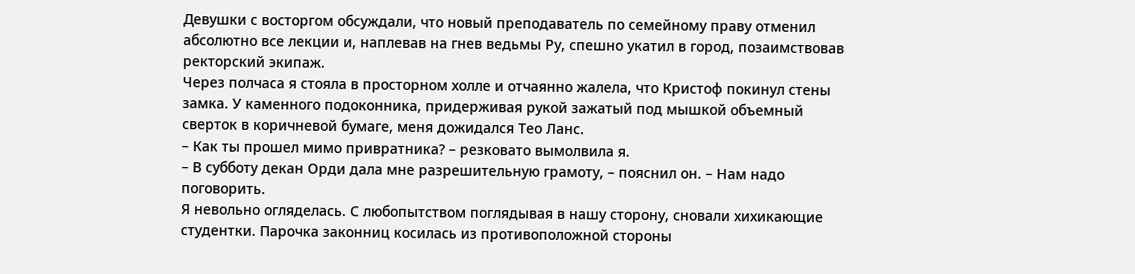Девушки с восторгом обсуждали, что новый преподаватель по семейному праву отменил абсолютно все лекции и, наплевав на гнев ведьмы Ру, спешно укатил в город, позаимствовав ректорский экипаж.
Через полчаса я стояла в просторном холле и отчаянно жалела, что Кристоф покинул стены замка. У каменного подоконника, придерживая рукой зажатый под мышкой объемный сверток в коричневой бумаге, меня дожидался Тео Ланс.
– Как ты прошел мимо привратника? – резковато вымолвила я.
– В субботу декан Орди дала мне разрешительную грамоту, – пояснил он. – Нам надо поговорить.
Я невольно огляделась. С любопытством поглядывая в нашу сторону, сновали хихикающие студентки. Парочка законниц косилась из противоположной стороны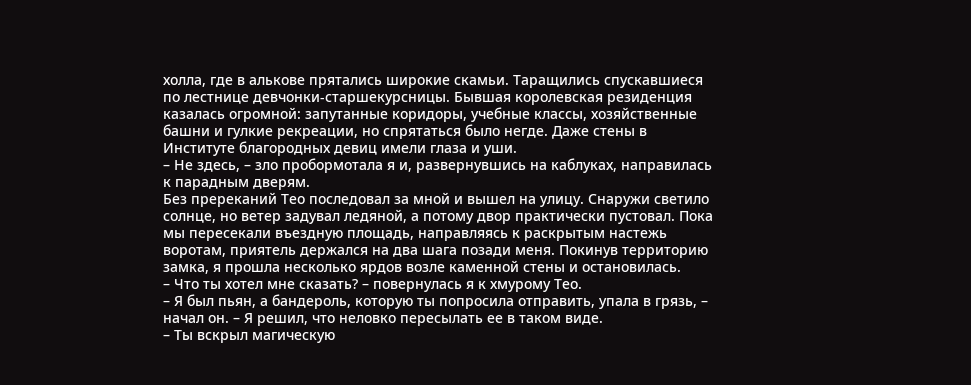холла, где в алькове прятались широкие скамьи. Таращились спускавшиеся по лестнице девчонки-старшекурсницы. Бывшая королевская резиденция казалась огромной: запутанные коридоры, учебные классы, хозяйственные башни и гулкие рекреации, но спрятаться было негде. Даже стены в Институте благородных девиц имели глаза и уши.
– Не здесь, – зло пробормотала я и, развернувшись на каблуках, направилась к парадным дверям.
Без пререканий Тео последовал за мной и вышел на улицу. Снаружи светило солнце, но ветер задувал ледяной, а потому двор практически пустовал. Пока мы пересекали въездную площадь, направляясь к раскрытым настежь воротам, приятель держался на два шага позади меня. Покинув территорию замка, я прошла несколько ярдов возле каменной стены и остановилась.
– Что ты хотел мне сказать? – повернулась я к хмурому Тео.
– Я был пьян, а бандероль, которую ты попросила отправить, упала в грязь, – начал он. – Я решил, что неловко пересылать ее в таком виде.
– Ты вскрыл магическую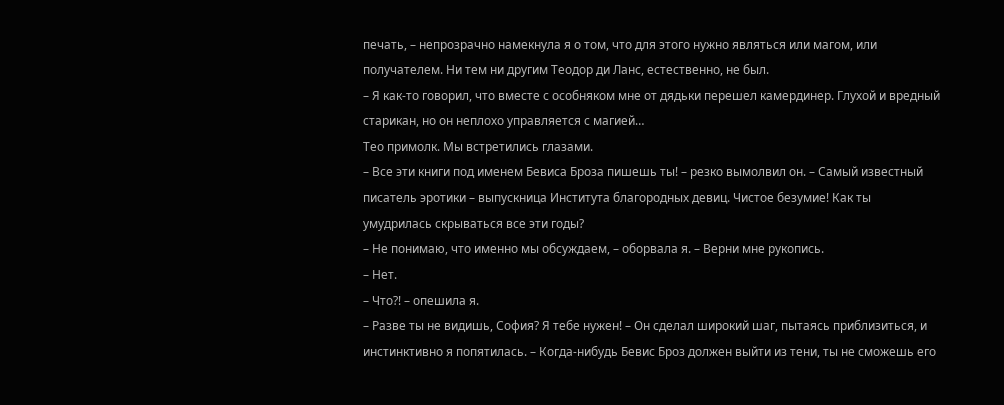печать, – непрозрачно намекнула я о том, что для этого нужно являться или магом, или получателем. Ни тем ни другим Теодор ди Ланс, естественно, не был.
– Я как-то говорил, что вместе с особняком мне от дядьки перешел камердинер. Глухой и вредный старикан, но он неплохо управляется с магией…
Тео примолк. Мы встретились глазами.
– Все эти книги под именем Бевиса Броза пишешь ты! – резко вымолвил он. – Самый известный писатель эротики – выпускница Института благородных девиц. Чистое безумие! Как ты умудрилась скрываться все эти годы?
– Не понимаю, что именно мы обсуждаем, – оборвала я. – Верни мне рукопись.
– Нет.
– Что?! – опешила я.
– Разве ты не видишь, София? Я тебе нужен! – Он сделал широкий шаг, пытаясь приблизиться, и инстинктивно я попятилась. – Когда-нибудь Бевис Броз должен выйти из тени, ты не сможешь его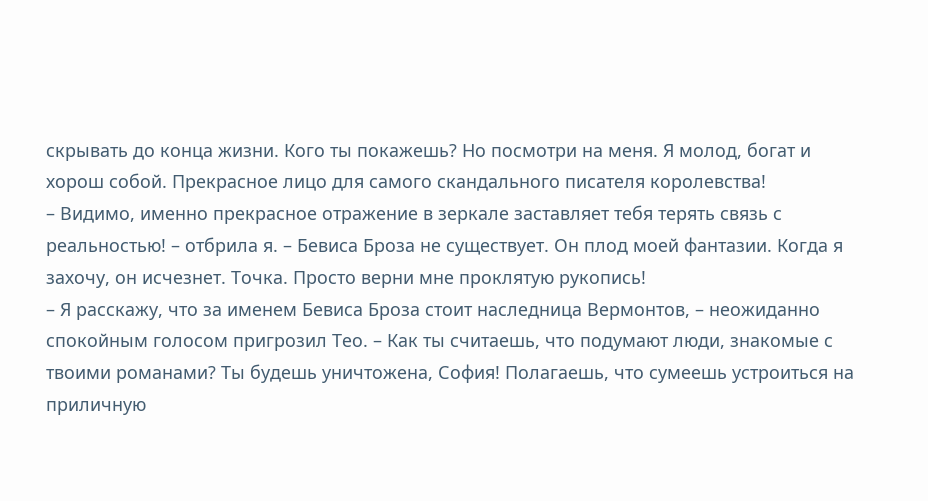скрывать до конца жизни. Кого ты покажешь? Но посмотри на меня. Я молод, богат и хорош собой. Прекрасное лицо для самого скандального писателя королевства!
– Видимо, именно прекрасное отражение в зеркале заставляет тебя терять связь с реальностью! – отбрила я. – Бевиса Броза не существует. Он плод моей фантазии. Когда я захочу, он исчезнет. Точка. Просто верни мне проклятую рукопись!
– Я расскажу, что за именем Бевиса Броза стоит наследница Вермонтов, – неожиданно спокойным голосом пригрозил Тео. – Как ты считаешь, что подумают люди, знакомые с твоими романами? Ты будешь уничтожена, София! Полагаешь, что сумеешь устроиться на приличную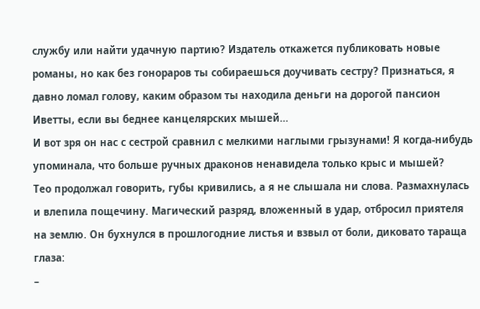службу или найти удачную партию? Издатель откажется публиковать новые романы, но как без гонораров ты собираешься доучивать сестру? Признаться, я давно ломал голову, каким образом ты находила деньги на дорогой пансион Иветты, если вы беднее канцелярских мышей…
И вот зря он нас с сестрой сравнил с мелкими наглыми грызунами! Я когда-нибудь упоминала, что больше ручных драконов ненавидела только крыс и мышей?
Тео продолжал говорить, губы кривились, а я не слышала ни слова. Размахнулась и влепила пощечину. Магический разряд, вложенный в удар, отбросил приятеля на землю. Он бухнулся в прошлогодние листья и взвыл от боли, диковато тараща глаза:
–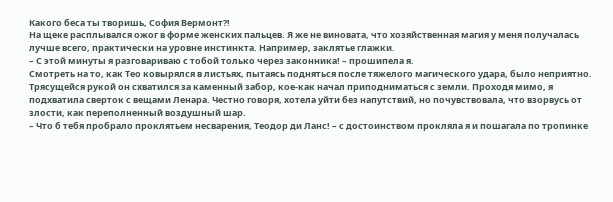Какого беса ты творишь, София Вермонт?!
На щеке расплывался ожог в форме женских пальцев. Я же не виновата, что хозяйственная магия у меня получалась лучше всего, практически на уровне инстинкта. Например, заклятье глажки.
– С этой минуты я разговариваю с тобой только через законника! – прошипела я.
Смотреть на то, как Тео ковырялся в листьях, пытаясь подняться после тяжелого магического удара, было неприятно. Трясущейся рукой он схватился за каменный забор, кое-как начал приподниматься с земли. Проходя мимо, я подхватила сверток с вещами Ленара. Честно говоря, хотела уйти без напутствий, но почувствовала, что взорвусь от злости, как переполненный воздушный шар.
– Что б тебя пробрало проклятьем несварения, Теодор ди Ланс! – с достоинством прокляла я и пошагала по тропинке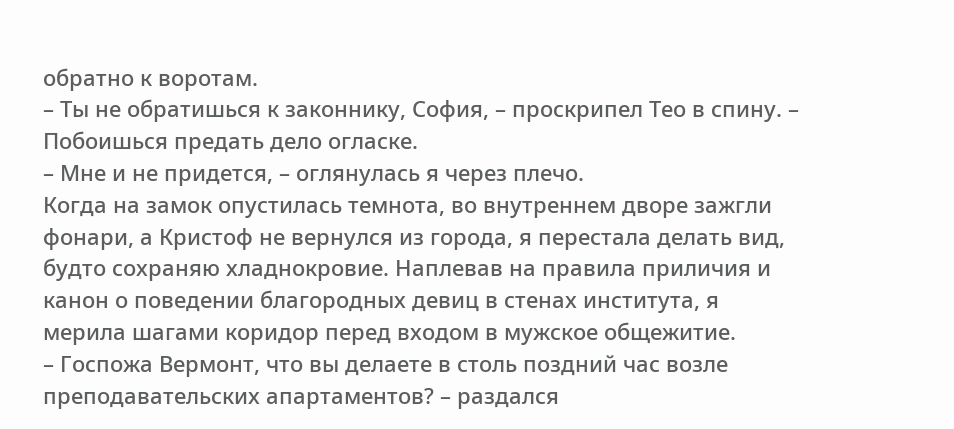обратно к воротам.
– Ты не обратишься к законнику, София, – проскрипел Тео в спину. – Побоишься предать дело огласке.
– Мне и не придется, – оглянулась я через плечо.
Когда на замок опустилась темнота, во внутреннем дворе зажгли фонари, а Кристоф не вернулся из города, я перестала делать вид, будто сохраняю хладнокровие. Наплевав на правила приличия и канон о поведении благородных девиц в стенах института, я мерила шагами коридор перед входом в мужское общежитие.
– Госпожа Вермонт, что вы делаете в столь поздний час возле преподавательских апартаментов? – раздался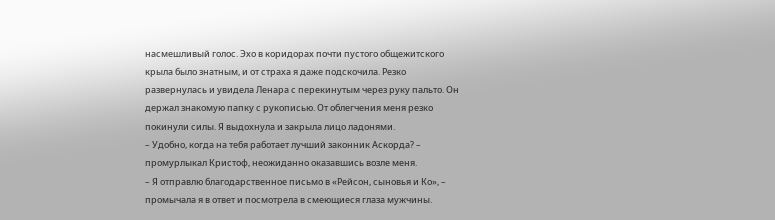насмешливый голос. Эхо в коридорах почти пустого общежитского крыла было знатным, и от страха я даже подскочила. Резко развернулась и увидела Ленара с перекинутым через руку пальто. Он держал знакомую папку с рукописью. От облегчения меня резко покинули силы. Я выдохнула и закрыла лицо ладонями.
– Удобно, когда на тебя работает лучший законник Аскорда? – промурлыкал Кристоф, неожиданно оказавшись возле меня.
– Я отправлю благодарственное письмо в «Рейсон, сыновья и Ко», – промычала я в ответ и посмотрела в смеющиеся глаза мужчины.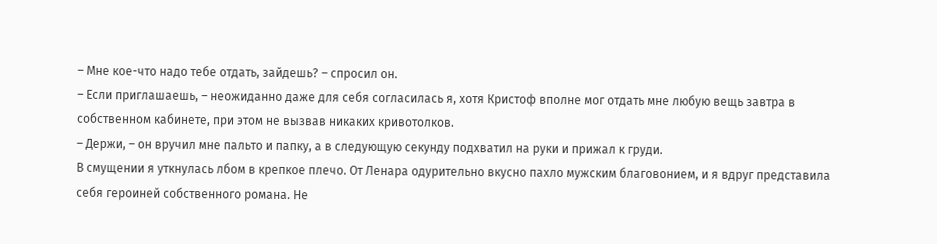– Мне кое-что надо тебе отдать, зайдешь? – спросил он.
– Если приглашаешь, – неожиданно даже для себя согласилась я, хотя Кристоф вполне мог отдать мне любую вещь завтра в собственном кабинете, при этом не вызвав никаких кривотолков.
– Держи, – он вручил мне пальто и папку, а в следующую секунду подхватил на руки и прижал к груди.
В смущении я уткнулась лбом в крепкое плечо. От Ленара одурительно вкусно пахло мужским благовонием, и я вдруг представила себя героиней собственного романа. Не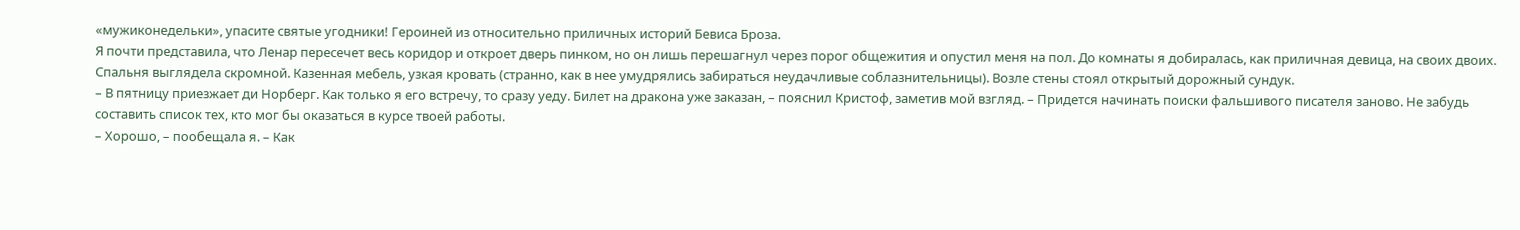«мужиконедельки», упасите святые угодники! Героиней из относительно приличных историй Бевиса Броза.
Я почти представила, что Ленар пересечет весь коридор и откроет дверь пинком, но он лишь перешагнул через порог общежития и опустил меня на пол. До комнаты я добиралась, как приличная девица, на своих двоих.
Спальня выглядела скромной. Казенная мебель, узкая кровать (странно, как в нее умудрялись забираться неудачливые соблазнительницы). Возле стены стоял открытый дорожный сундук.
– В пятницу приезжает ди Норберг. Как только я его встречу, то сразу уеду. Билет на дракона уже заказан, – пояснил Кристоф, заметив мой взгляд. – Придется начинать поиски фальшивого писателя заново. Не забудь составить список тех, кто мог бы оказаться в курсе твоей работы.
– Хорошо, – пообещала я. – Как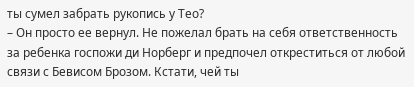ты сумел забрать рукопись у Тео?
– Он просто ее вернул. Не пожелал брать на себя ответственность за ребенка госпожи ди Норберг и предпочел откреститься от любой связи с Бевисом Брозом. Кстати, чей ты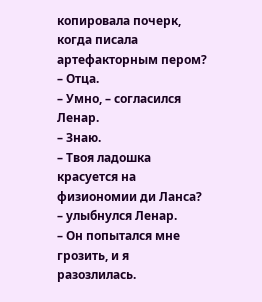копировала почерк, когда писала артефакторным пером?
– Отца.
– Умно, – согласился Ленар.
– Знаю.
– Твоя ладошка красуется на физиономии ди Ланса? – улыбнулся Ленар.
– Он попытался мне грозить, и я разозлилась.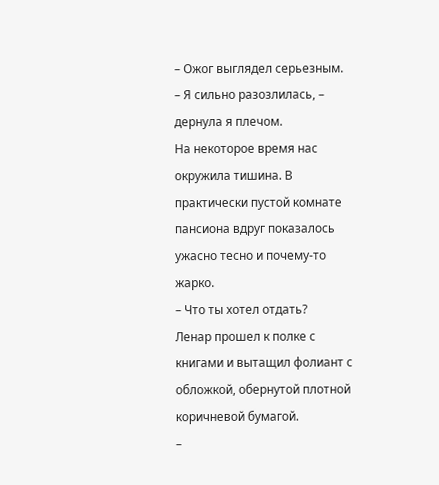– Ожог выглядел серьезным.
– Я сильно разозлилась, – дернула я плечом.
На некоторое время нас окружила тишина. В практически пустой комнате пансиона вдруг показалось ужасно тесно и почему-то жарко.
– Что ты хотел отдать?
Ленар прошел к полке с книгами и вытащил фолиант с обложкой, обернутой плотной коричневой бумагой.
–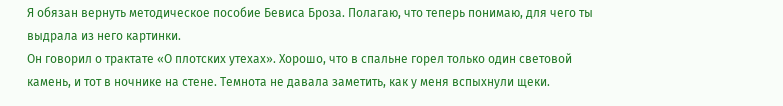Я обязан вернуть методическое пособие Бевиса Броза. Полагаю, что теперь понимаю, для чего ты выдрала из него картинки.
Он говорил о трактате «О плотских утехах». Хорошо, что в спальне горел только один световой камень, и тот в ночнике на стене. Темнота не давала заметить, как у меня вспыхнули щеки.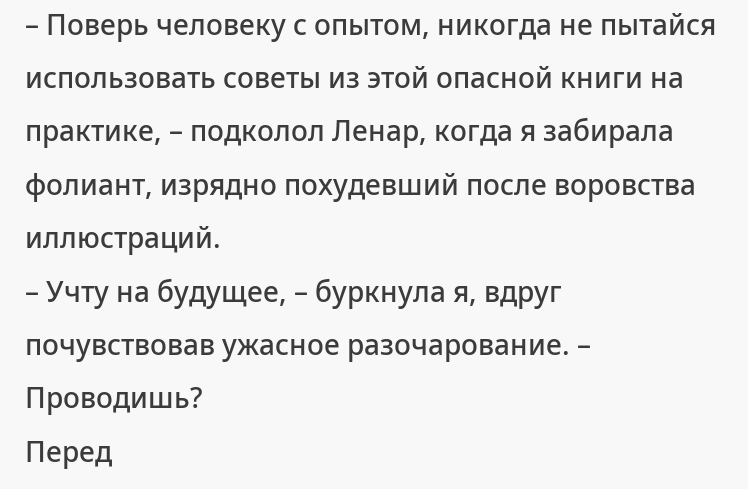– Поверь человеку с опытом, никогда не пытайся использовать советы из этой опасной книги на практике, – подколол Ленар, когда я забирала фолиант, изрядно похудевший после воровства иллюстраций.
– Учту на будущее, – буркнула я, вдруг почувствовав ужасное разочарование. – Проводишь?
Перед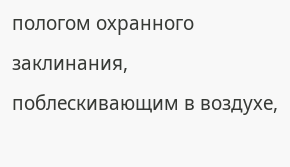пологом охранного заклинания, поблескивающим в воздухе,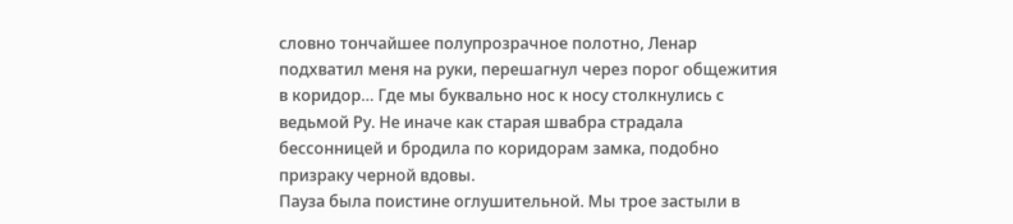словно тончайшее полупрозрачное полотно, Ленар подхватил меня на руки, перешагнул через порог общежития в коридор… Где мы буквально нос к носу столкнулись с ведьмой Ру. Не иначе как старая швабра страдала бессонницей и бродила по коридорам замка, подобно призраку черной вдовы.
Пауза была поистине оглушительной. Мы трое застыли в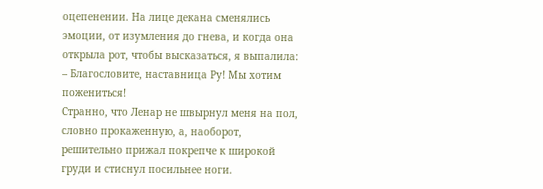оцепенении. На лице декана сменялись эмоции, от изумления до гнева, и когда она открыла рот, чтобы высказаться, я выпалила:
– Благословите, наставница Ру! Мы хотим пожениться!
Странно, что Ленар не швырнул меня на пол, словно прокаженную, а, наоборот, решительно прижал покрепче к широкой груди и стиснул посильнее ноги.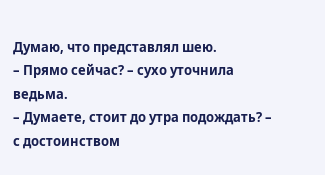Думаю, что представлял шею.
– Прямо сейчас? – сухо уточнила ведьма.
– Думаете, стоит до утра подождать? – с достоинством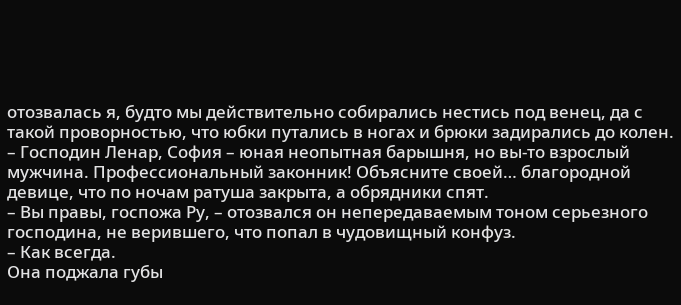отозвалась я, будто мы действительно собирались нестись под венец, да с такой проворностью, что юбки путались в ногах и брюки задирались до колен.
– Господин Ленар, София – юная неопытная барышня, но вы-то взрослый мужчина. Профессиональный законник! Объясните своей… благородной девице, что по ночам ратуша закрыта, а обрядники спят.
– Вы правы, госпожа Ру, – отозвался он непередаваемым тоном серьезного господина, не верившего, что попал в чудовищный конфуз.
– Как всегда.
Она поджала губы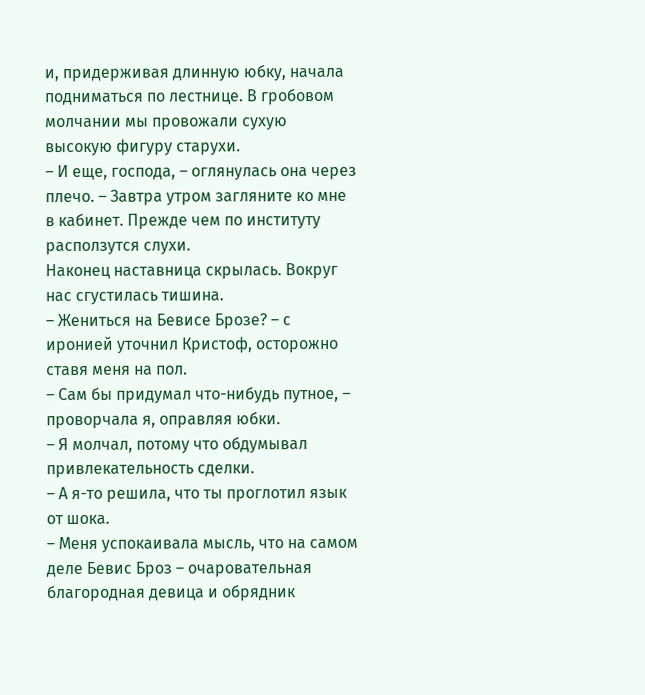и, придерживая длинную юбку, начала подниматься по лестнице. В гробовом молчании мы провожали сухую высокую фигуру старухи.
– И еще, господа, – оглянулась она через плечо. – Завтра утром загляните ко мне в кабинет. Прежде чем по институту расползутся слухи.
Наконец наставница скрылась. Вокруг нас сгустилась тишина.
– Жениться на Бевисе Брозе? – с иронией уточнил Кристоф, осторожно ставя меня на пол.
– Сам бы придумал что-нибудь путное, – проворчала я, оправляя юбки.
– Я молчал, потому что обдумывал привлекательность сделки.
– А я-то решила, что ты проглотил язык от шока.
– Меня успокаивала мысль, что на самом деле Бевис Броз – очаровательная благородная девица и обрядник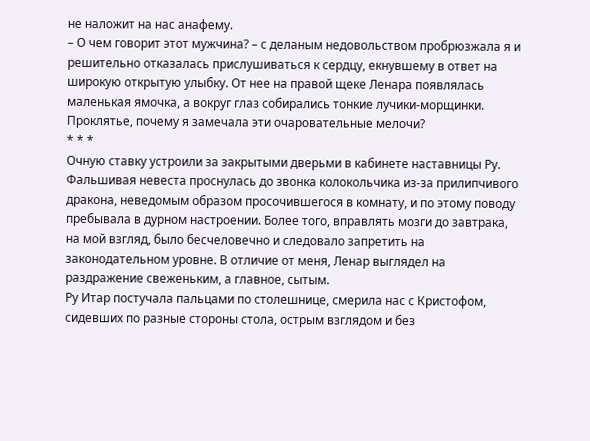не наложит на нас анафему.
– О чем говорит этот мужчина? – с деланым недовольством пробрюзжала я и решительно отказалась прислушиваться к сердцу, екнувшему в ответ на широкую открытую улыбку. От нее на правой щеке Ленара появлялась маленькая ямочка, а вокруг глаз собирались тонкие лучики-морщинки. Проклятье, почему я замечала эти очаровательные мелочи?
* * *
Очную ставку устроили за закрытыми дверьми в кабинете наставницы Ру. Фальшивая невеста проснулась до звонка колокольчика из-за прилипчивого дракона, неведомым образом просочившегося в комнату, и по этому поводу пребывала в дурном настроении. Более того, вправлять мозги до завтрака, на мой взгляд, было бесчеловечно и следовало запретить на законодательном уровне. В отличие от меня, Ленар выглядел на раздражение свеженьким, а главное, сытым.
Ру Итар постучала пальцами по столешнице, смерила нас с Кристофом, сидевших по разные стороны стола, острым взглядом и без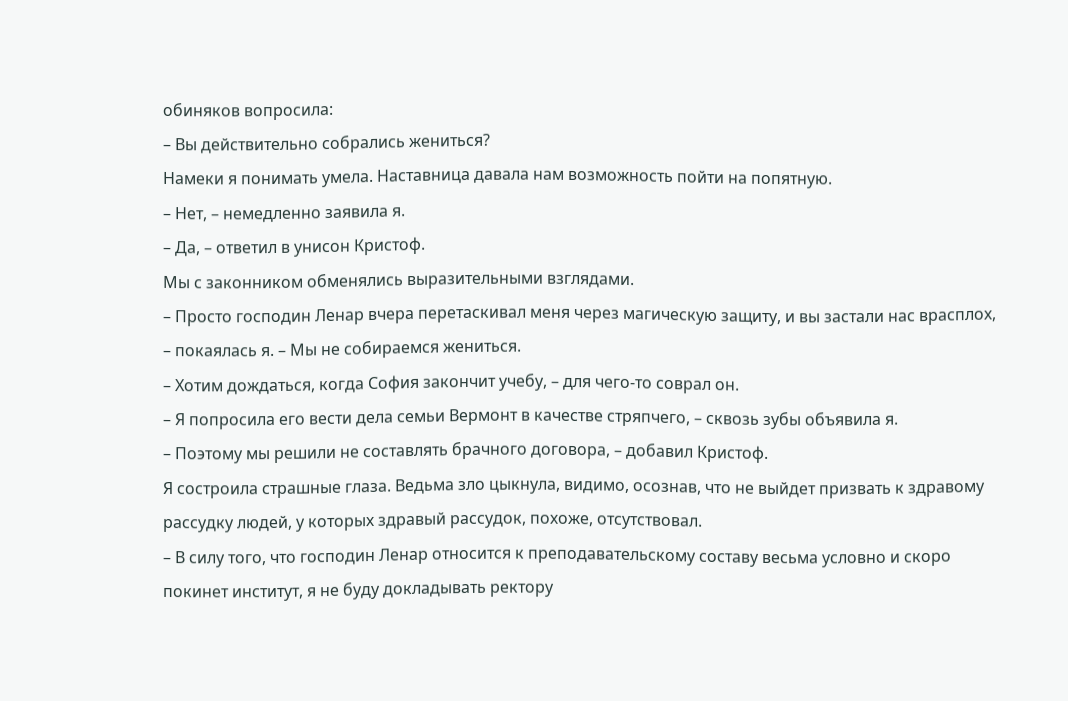обиняков вопросила:
– Вы действительно собрались жениться?
Намеки я понимать умела. Наставница давала нам возможность пойти на попятную.
– Нет, – немедленно заявила я.
– Да, – ответил в унисон Кристоф.
Мы с законником обменялись выразительными взглядами.
– Просто господин Ленар вчера перетаскивал меня через магическую защиту, и вы застали нас врасплох, – покаялась я. – Мы не собираемся жениться.
– Хотим дождаться, когда София закончит учебу, – для чего-то соврал он.
– Я попросила его вести дела семьи Вермонт в качестве стряпчего, – сквозь зубы объявила я.
– Поэтому мы решили не составлять брачного договора, – добавил Кристоф.
Я состроила страшные глаза. Ведьма зло цыкнула, видимо, осознав, что не выйдет призвать к здравому рассудку людей, у которых здравый рассудок, похоже, отсутствовал.
– В силу того, что господин Ленар относится к преподавательскому составу весьма условно и скоро покинет институт, я не буду докладывать ректору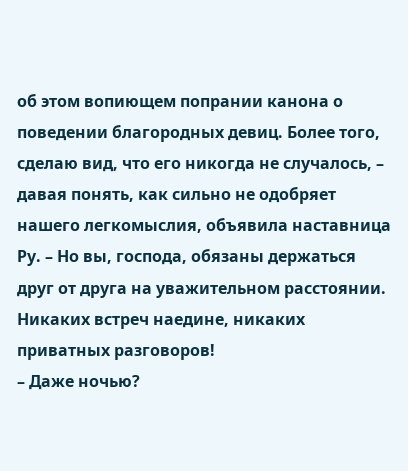об этом вопиющем попрании канона о поведении благородных девиц. Более того, сделаю вид, что его никогда не случалось, – давая понять, как сильно не одобряет нашего легкомыслия, объявила наставница Ру. – Но вы, господа, обязаны держаться друг от друга на уважительном расстоянии. Никаких встреч наедине, никаких приватных разговоров!
– Даже ночью?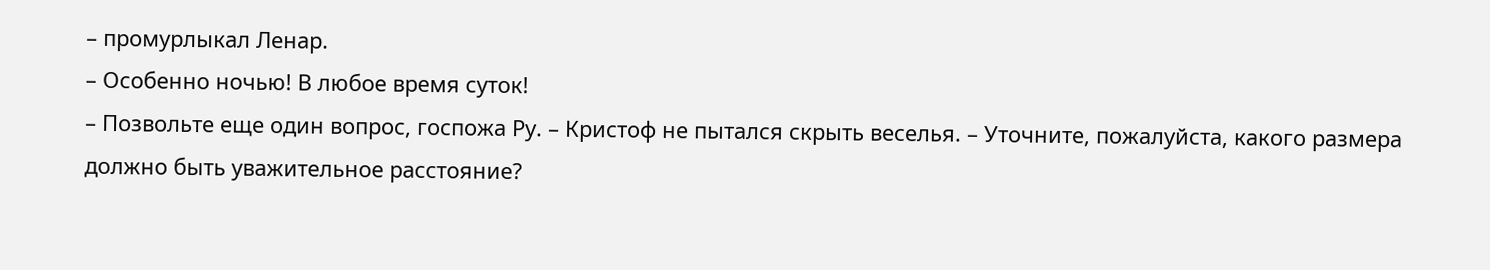– промурлыкал Ленар.
– Особенно ночью! В любое время суток!
– Позвольте еще один вопрос, госпожа Ру. – Кристоф не пытался скрыть веселья. – Уточните, пожалуйста, какого размера должно быть уважительное расстояние?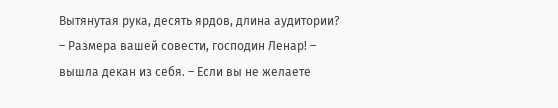Вытянутая рука, десять ярдов, длина аудитории?
– Размера вашей совести, господин Ленар! – вышла декан из себя. – Если вы не желаете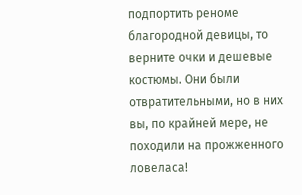подпортить реноме благородной девицы, то верните очки и дешевые костюмы. Они были отвратительными, но в них вы, по крайней мере, не походили на прожженного ловеласа!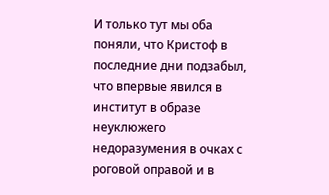И только тут мы оба поняли, что Кристоф в последние дни подзабыл, что впервые явился в институт в образе неуклюжего недоразумения в очках с роговой оправой и в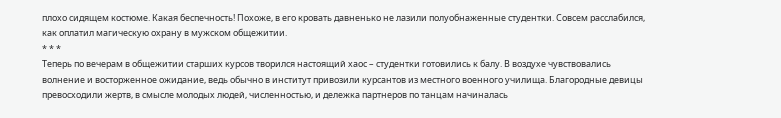плохо сидящем костюме. Какая беспечность! Похоже, в его кровать давненько не лазили полуобнаженные студентки. Совсем расслабился, как оплатил магическую охрану в мужском общежитии.
* * *
Теперь по вечерам в общежитии старших курсов творился настоящий хаос – студентки готовились к балу. В воздухе чувствовались волнение и восторженное ожидание, ведь обычно в институт привозили курсантов из местного военного училища. Благородные девицы превосходили жертв, в смысле молодых людей, численностью, и дележка партнеров по танцам начиналась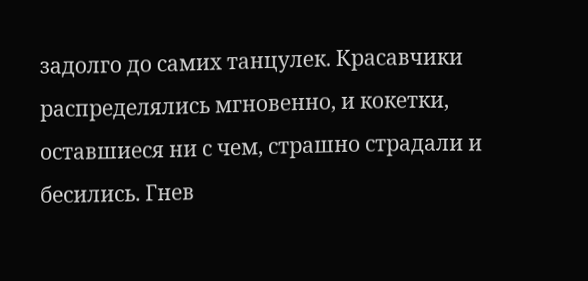задолго до самих танцулек. Красавчики распределялись мгновенно, и кокетки, оставшиеся ни с чем, страшно страдали и бесились. Гнев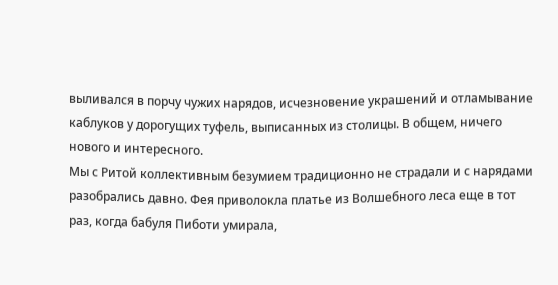выливался в порчу чужих нарядов, исчезновение украшений и отламывание каблуков у дорогущих туфель, выписанных из столицы. В общем, ничего нового и интересного.
Мы с Ритой коллективным безумием традиционно не страдали и с нарядами разобрались давно. Фея приволокла платье из Волшебного леса еще в тот раз, когда бабуля Пиботи умирала,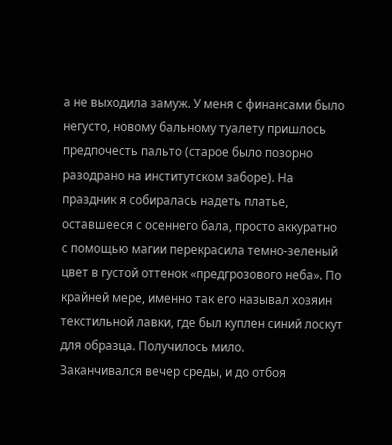а не выходила замуж. У меня с финансами было негусто, новому бальному туалету пришлось предпочесть пальто (старое было позорно разодрано на институтском заборе). На праздник я собиралась надеть платье, оставшееся с осеннего бала, просто аккуратно с помощью магии перекрасила темно-зеленый цвет в густой оттенок «предгрозового неба». По крайней мере, именно так его называл хозяин текстильной лавки, где был куплен синий лоскут для образца. Получилось мило.
Заканчивался вечер среды, и до отбоя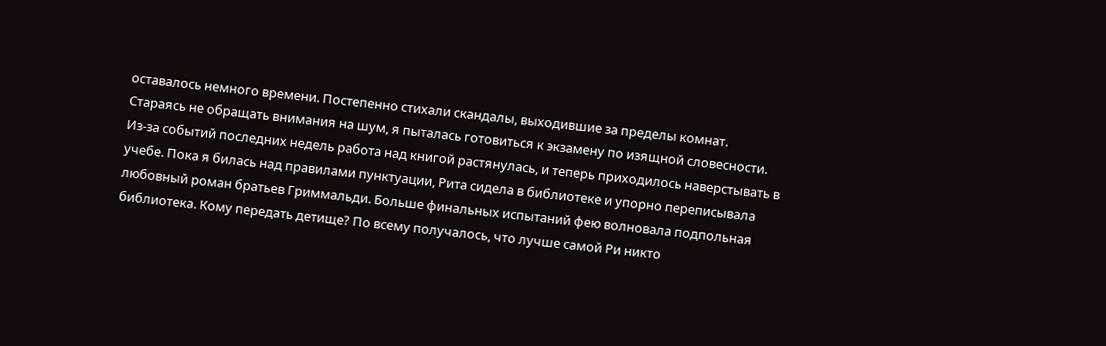оставалось немного времени. Постепенно стихали скандалы, выходившие за пределы комнат. Стараясь не обращать внимания на шум, я пыталась готовиться к экзамену по изящной словесности. Из-за событий последних недель работа над книгой растянулась, и теперь приходилось наверстывать в учебе. Пока я билась над правилами пунктуации, Рита сидела в библиотеке и упорно переписывала любовный роман братьев Гриммальди. Больше финальных испытаний фею волновала подпольная библиотека. Кому передать детище? По всему получалось, что лучше самой Ри никто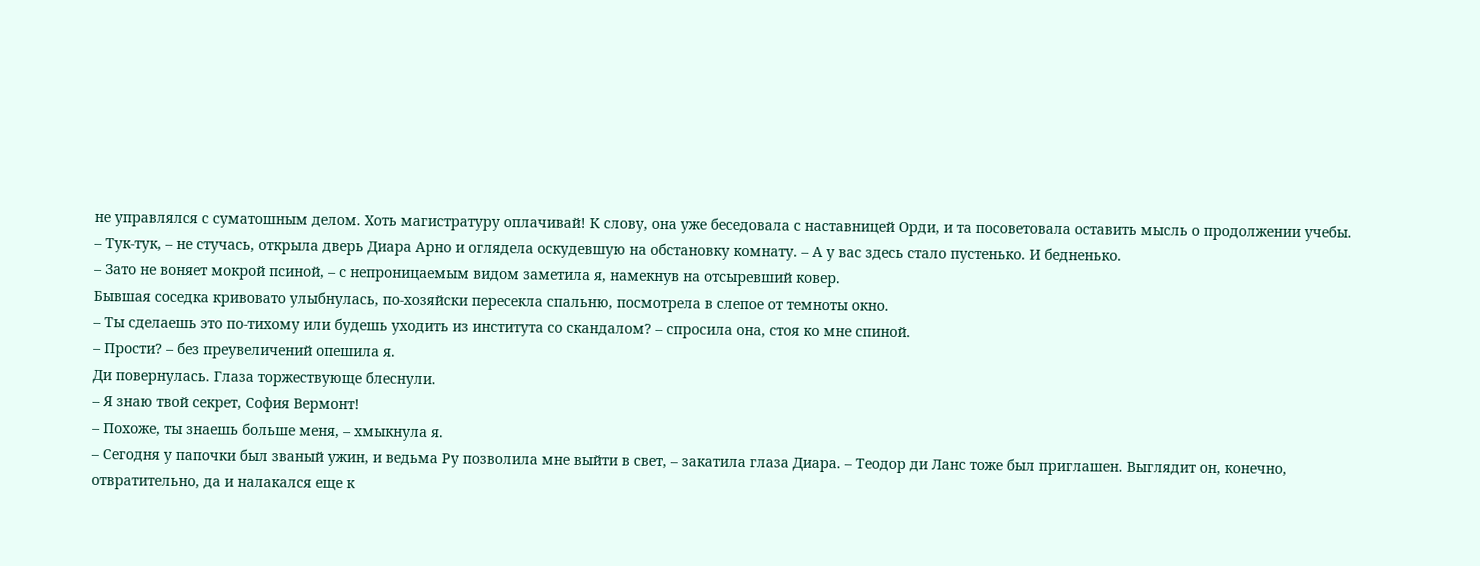не управлялся с суматошным делом. Хоть магистратуру оплачивай! К слову, она уже беседовала с наставницей Орди, и та посоветовала оставить мысль о продолжении учебы.
– Тук-тук, – не стучась, открыла дверь Диара Арно и оглядела оскудевшую на обстановку комнату. – А у вас здесь стало пустенько. И бедненько.
– Зато не воняет мокрой псиной, – с непроницаемым видом заметила я, намекнув на отсыревший ковер.
Бывшая соседка кривовато улыбнулась, по-хозяйски пересекла спальню, посмотрела в слепое от темноты окно.
– Ты сделаешь это по-тихому или будешь уходить из института со скандалом? – спросила она, стоя ко мне спиной.
– Прости? – без преувеличений опешила я.
Ди повернулась. Глаза торжествующе блеснули.
– Я знаю твой секрет, София Вермонт!
– Похоже, ты знаешь больше меня, – хмыкнула я.
– Сегодня у папочки был званый ужин, и ведьма Ру позволила мне выйти в свет, – закатила глаза Диара. – Теодор ди Ланс тоже был приглашен. Выглядит он, конечно, отвратительно, да и налакался еще к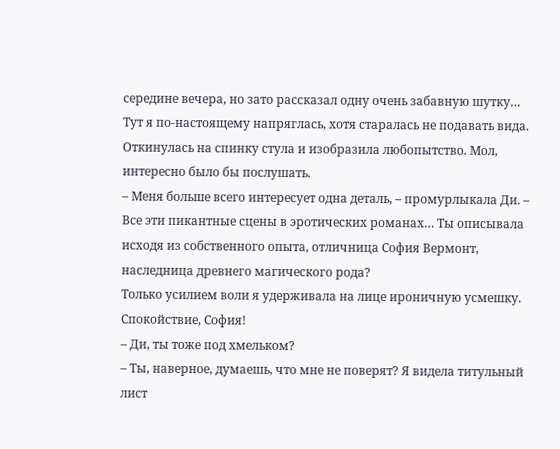середине вечера, но зато рассказал одну очень забавную шутку…
Тут я по-настоящему напряглась, хотя старалась не подавать вида. Откинулась на спинку стула и изобразила любопытство. Мол, интересно было бы послушать.
– Меня больше всего интересует одна деталь, – промурлыкала Ди. – Все эти пикантные сцены в эротических романах… Ты описывала исходя из собственного опыта, отличница София Вермонт, наследница древнего магического рода?
Только усилием воли я удерживала на лице ироничную усмешку. Спокойствие, София!
– Ди, ты тоже под хмельком?
– Ты, наверное, думаешь, что мне не поверят? Я видела титульный лист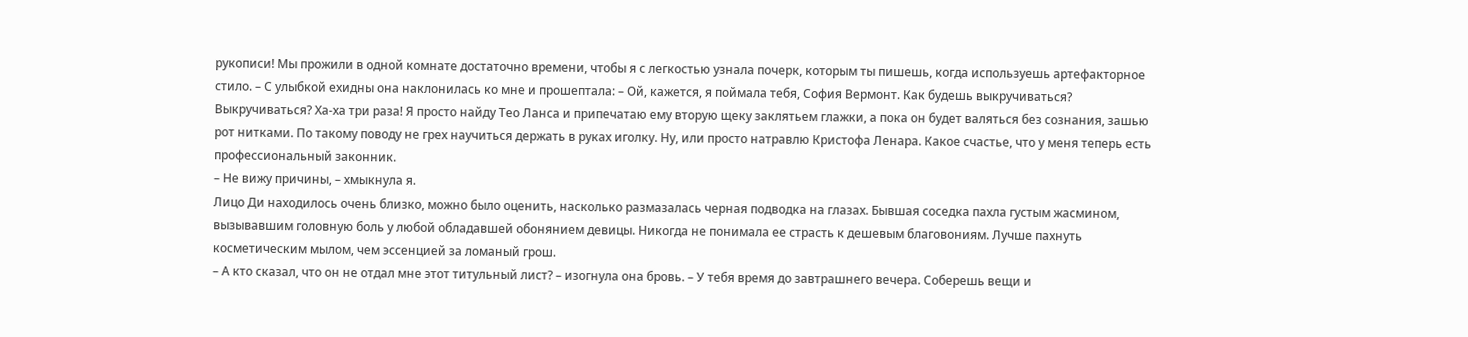рукописи! Мы прожили в одной комнате достаточно времени, чтобы я с легкостью узнала почерк, которым ты пишешь, когда используешь артефакторное стило. – С улыбкой ехидны она наклонилась ко мне и прошептала: – Ой, кажется, я поймала тебя, София Вермонт. Как будешь выкручиваться?
Выкручиваться? Ха-ха три раза! Я просто найду Тео Ланса и припечатаю ему вторую щеку заклятьем глажки, а пока он будет валяться без сознания, зашью рот нитками. По такому поводу не грех научиться держать в руках иголку. Ну, или просто натравлю Кристофа Ленара. Какое счастье, что у меня теперь есть профессиональный законник.
– Не вижу причины, – хмыкнула я.
Лицо Ди находилось очень близко, можно было оценить, насколько размазалась черная подводка на глазах. Бывшая соседка пахла густым жасмином, вызывавшим головную боль у любой обладавшей обонянием девицы. Никогда не понимала ее страсть к дешевым благовониям. Лучше пахнуть косметическим мылом, чем эссенцией за ломаный грош.
– А кто сказал, что он не отдал мне этот титульный лист? – изогнула она бровь. – У тебя время до завтрашнего вечера. Соберешь вещи и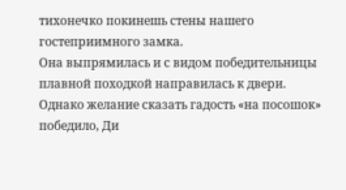тихонечко покинешь стены нашего гостеприимного замка.
Она выпрямилась и с видом победительницы плавной походкой направилась к двери. Однако желание сказать гадость «на посошок» победило, Ди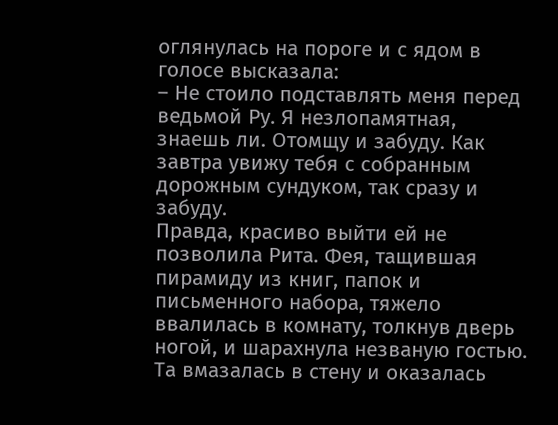оглянулась на пороге и с ядом в голосе высказала:
– Не стоило подставлять меня перед ведьмой Ру. Я незлопамятная, знаешь ли. Отомщу и забуду. Как завтра увижу тебя с собранным дорожным сундуком, так сразу и забуду.
Правда, красиво выйти ей не позволила Рита. Фея, тащившая пирамиду из книг, папок и письменного набора, тяжело ввалилась в комнату, толкнув дверь ногой, и шарахнула незваную гостью. Та вмазалась в стену и оказалась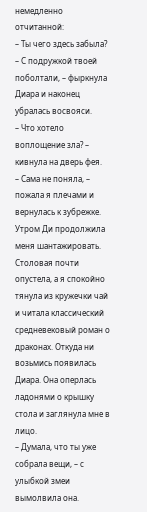немедленно отчитанной:
– Ты чего здесь забыла?
– С подружкой твоей поболтали, – фыркнула Диара и наконец убралась восвояси.
– Что хотело воплощение зла? – кивнула на дверь фея.
– Сама не поняла, – пожала я плечами и вернулась к зубрежке.
Утром Ди продолжила меня шантажировать. Столовая почти опустела, а я спокойно тянула из кружечки чай и читала классический средневековый роман о драконах. Откуда ни возьмись появилась Диара. Она оперлась ладонями о крышку стола и заглянула мне в лицо.
– Думала, что ты уже собрала вещи, – с улыбкой змеи вымолвила она.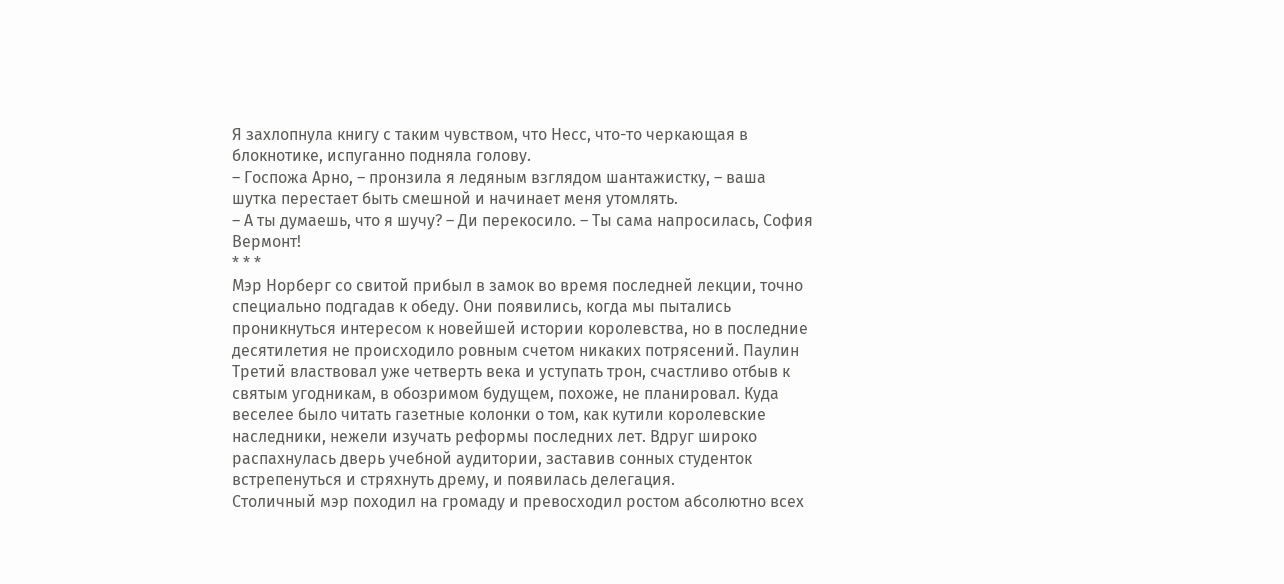Я захлопнула книгу с таким чувством, что Несс, что-то черкающая в блокнотике, испуганно подняла голову.
– Госпожа Арно, – пронзила я ледяным взглядом шантажистку, – ваша шутка перестает быть смешной и начинает меня утомлять.
– А ты думаешь, что я шучу? – Ди перекосило. – Ты сама напросилась, София Вермонт!
* * *
Мэр Норберг со свитой прибыл в замок во время последней лекции, точно специально подгадав к обеду. Они появились, когда мы пытались проникнуться интересом к новейшей истории королевства, но в последние десятилетия не происходило ровным счетом никаких потрясений. Паулин Третий властвовал уже четверть века и уступать трон, счастливо отбыв к святым угодникам, в обозримом будущем, похоже, не планировал. Куда веселее было читать газетные колонки о том, как кутили королевские наследники, нежели изучать реформы последних лет. Вдруг широко распахнулась дверь учебной аудитории, заставив сонных студенток встрепенуться и стряхнуть дрему, и появилась делегация.
Столичный мэр походил на громаду и превосходил ростом абсолютно всех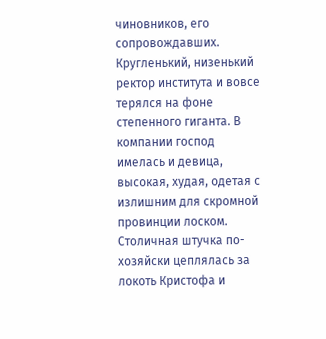чиновников, его сопровождавших. Кругленький, низенький ректор института и вовсе терялся на фоне степенного гиганта. В компании господ имелась и девица, высокая, худая, одетая с излишним для скромной провинции лоском. Столичная штучка по-хозяйски цеплялась за локоть Кристофа и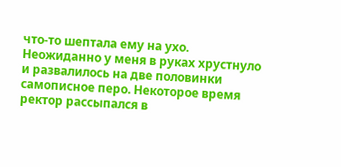что-то шептала ему на ухо. Неожиданно у меня в руках хрустнуло и развалилось на две половинки самописное перо. Некоторое время ректор рассыпался в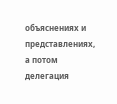объяснениях и представлениях, а потом делегация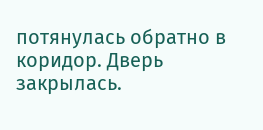потянулась обратно в коридор. Дверь закрылась.